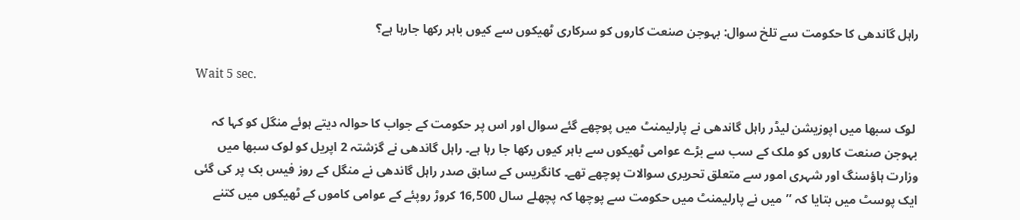راہل گاندھی کا حکومت سے تلخ سوال: بہوجن صنعت کاروں کو سرکاری ٹھیکوں سے کیوں باہر رکھا جارہا ہے؟

Wait 5 sec.

 لوک سبھا میں اپوزیشن لیڈر راہل گاندھی نے پارلیمنٹ میں پوچھے گئے سوال اور اس پر حکومت کے جواب کا حوالہ دیتے ہوئے منگل کو کہا کہ بہوجن صنعت کاروں کو ملک کے سب سے بڑے عوامی ٹھیکوں سے باہر کیوں رکھا جا رہا ہے۔ راہل گاندھی نے گزشتہ 2 اپریل کو لوک سبھا میں وزارت ہاؤسنگ اور شہری امور سے متعلق تحریری سوالات پوچھے تھے۔ کانگریس کے سابق صدر راہل گاندھی نے منگل کے روز فیس بک پر کی گئی ایک پوسٹ میں بتایا کہ ’’میں نے پارلیمنٹ میں حکومت سے پوچھا کہ پچھلے سال 16,500 کروڑ روپئے کے عوامی کاموں کے ٹھیکوں میں کتنے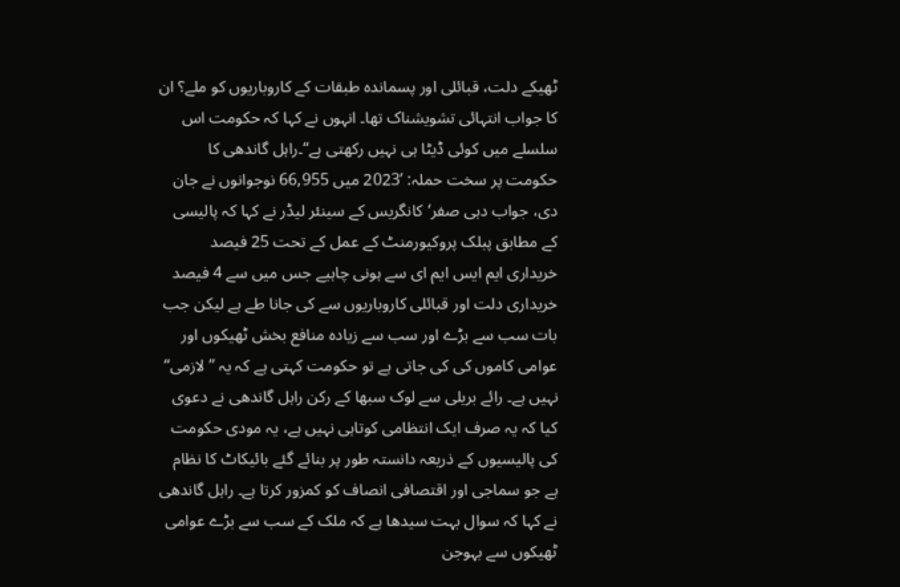ٹھیکے دلت، قبائلی اور پسماندہ طبقات کے کاروباریوں کو ملے؟ ان کا جواب انتہائی تشویشناک تھا۔ انہوں نے کہا کہ حکومت اس سلسلے میں کوئی ڈیٹا ہی نہیں رکھتی ہے‘‘۔راہل گاندھی کا حکومت پر سخت حملہ: ’2023 میں 66,955 نوجوانوں نے جان دی، جواب دہی صفر‘کانگریس کے سینئر لیڈر نے کہا کہ پالیسی کے مطابق پبلک پروکیورمنٹ کے عمل کے تحت 25 فیصد خریداری ایم ایس ایم ای سے ہونی چاہیے جس میں سے 4 فیصد خریداری دلت اور قبائلی کاروباریوں سے کی جانا طے ہے لیکن جب بات سب سے بڑے اور سب سے زیادہ منافع بخش ٹھیکوں اور عوامی کاموں کی کی جاتی ہے تو حکومت کہتی ہے کہ یہ ’’لازمی‘‘ نہیں ہے۔ رائے بریلی سے لوک سبھا کے رکن راہل گاندھی نے دعوی کیا کہ یہ صرف ایک انتظامی کوتاہی نہیں ہے، یہ مودی حکومت کی پالیسیوں کے ذریعہ دانستہ طور پر بنائے گئے بائیکاٹ کا نظام ہے جو سماجی اور اقتصافی انصاف کو کمزور کرتا ہے۔ راہل گاندھی نے کہا کہ سوال بہت سیدھا ہے کہ ملک کے سب سے بڑے عوامی ٹھیکوں سے بہوجن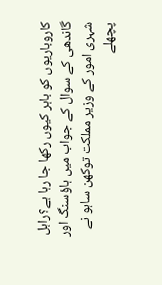کاروباریوں کو باہر کیوں رکھا جا رہا ہے؟راہل گاندھی کے سوال کے جواب میں ہاؤسنگ اور شہری امور کے وزیر مملکت توکھن ساہو نے پچھلے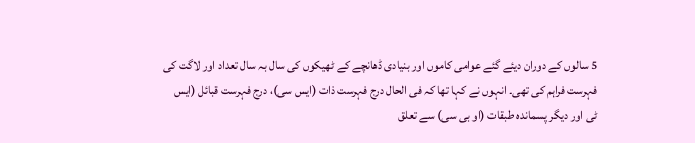5 سالوں کے دوران دیئے گئے عوامی کاموں اور بنیادی ڈھانچے کے ٹھیکوں کی سال بہ سال تعداد اور لاگت کی فہرست فراہم کی تھی۔ انہوں نے کہا تھا کہ فی الحال درج فہرست ذات (ایس سی)، درج فہرست قبائل (ایس ٹی اور دیگر پسماندہ طبقات (او بی سی) سے تعلق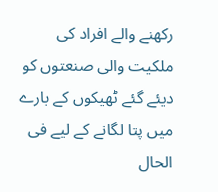رکھنے والے افراد کی ملکیت والی صنعتوں کو دیئے گئے ٹھیکوں کے بارے میں پتا لگانے کے لیے فی الحال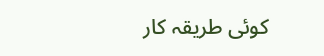کوئی طریقہ کار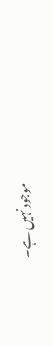موجود نہیں ہے۔